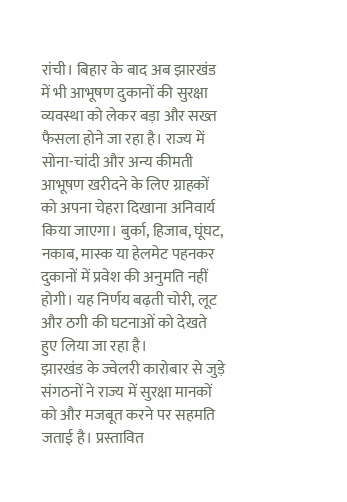रांची। बिहार के बाद अब झारखंड में भी आभूषण दुकानों की सुरक्षा व्यवस्था को लेकर बड़ा और सख्त फैसला होने जा रहा है। राज्य में सोना-चांदी और अन्य कीमती आभूषण खरीदने के लिए ग्राहकों को अपना चेहरा दिखाना अनिवार्य किया जाएगा। बुर्का, हिजाब, घूंघट, नकाब, मास्क या हेलमेट पहनकर दुकानों में प्रवेश की अनुमति नहीं होगी। यह निर्णय बढ़ती चोरी, लूट और ठगी की घटनाओं को देखते हुए लिया जा रहा है।
झारखंड के ज्वेलरी कारोबार से जुड़े संगठनों ने राज्य में सुरक्षा मानकों को और मजबूत करने पर सहमति जताई है। प्रस्तावित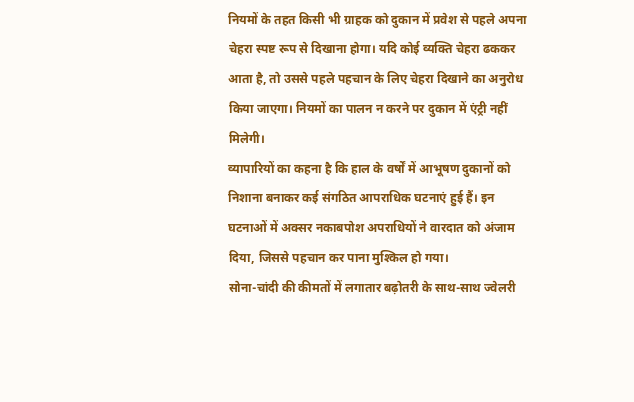नियमों के तहत किसी भी ग्राहक को दुकान में प्रवेश से पहले अपना चेहरा स्पष्ट रूप से दिखाना होगा। यदि कोई व्यक्ति चेहरा ढककर आता है, तो उससे पहले पहचान के लिए चेहरा दिखाने का अनुरोध किया जाएगा। नियमों का पालन न करने पर दुकान में एंट्री नहीं मिलेगी।
व्यापारियों का कहना है कि हाल के वर्षों में आभूषण दुकानों को निशाना बनाकर कई संगठित आपराधिक घटनाएं हुई हैं। इन घटनाओं में अक्सर नकाबपोश अपराधियों ने वारदात को अंजाम दिया, जिससे पहचान कर पाना मुश्किल हो गया।
सोना-चांदी की कीमतों में लगातार बढ़ोतरी के साथ-साथ ज्वेलरी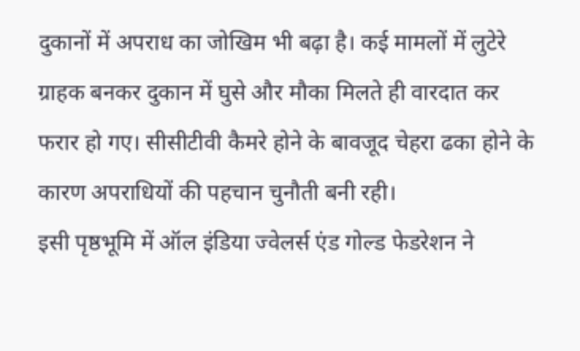दुकानों में अपराध का जोखिम भी बढ़ा है। कई मामलों में लुटेरे ग्राहक बनकर दुकान में घुसे और मौका मिलते ही वारदात कर फरार हो गए। सीसीटीवी कैमरे होने के बावजूद चेहरा ढका होने के कारण अपराधियों की पहचान चुनौती बनी रही।
इसी पृष्ठभूमि में ऑल इंडिया ज्वेलर्स एंड गोल्ड फेडरेशन ने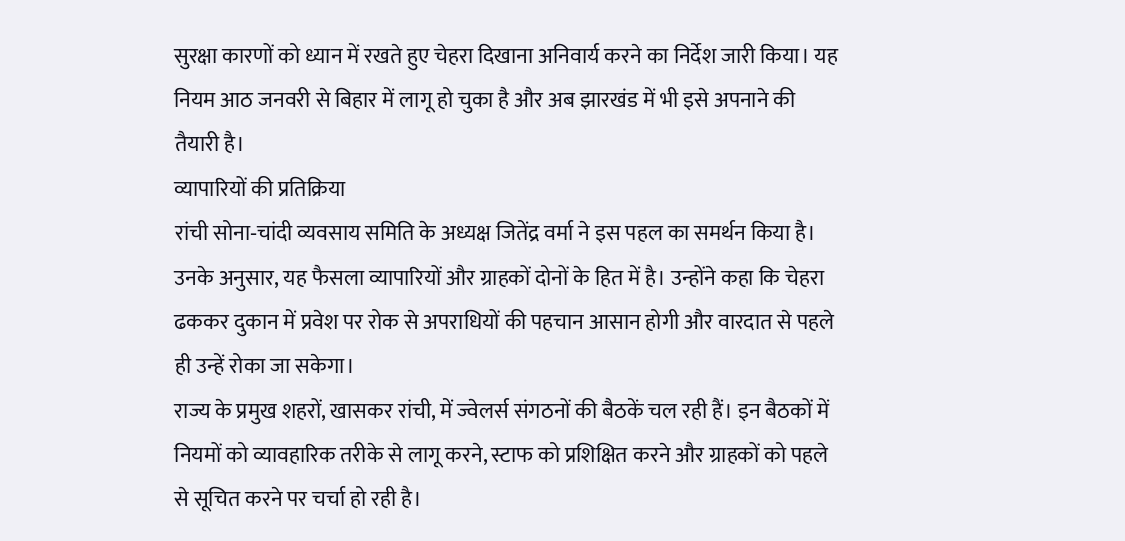सुरक्षा कारणों को ध्यान में रखते हुए चेहरा दिखाना अनिवार्य करने का निर्देश जारी किया। यह नियम आठ जनवरी से बिहार में लागू हो चुका है और अब झारखंड में भी इसे अपनाने की तैयारी है।
व्यापारियों की प्रतिक्रिया
रांची सोना‑चांदी व्यवसाय समिति के अध्यक्ष जितेंद्र वर्मा ने इस पहल का समर्थन किया है। उनके अनुसार, यह फैसला व्यापारियों और ग्राहकों दोनों के हित में है। उन्होंने कहा कि चेहरा ढककर दुकान में प्रवेश पर रोक से अपराधियों की पहचान आसान होगी और वारदात से पहले ही उन्हें रोका जा सकेगा।
राज्य के प्रमुख शहरों, खासकर रांची, में ज्वेलर्स संगठनों की बैठकें चल रही हैं। इन बैठकों में नियमों को व्यावहारिक तरीके से लागू करने, स्टाफ को प्रशिक्षित करने और ग्राहकों को पहले से सूचित करने पर चर्चा हो रही है।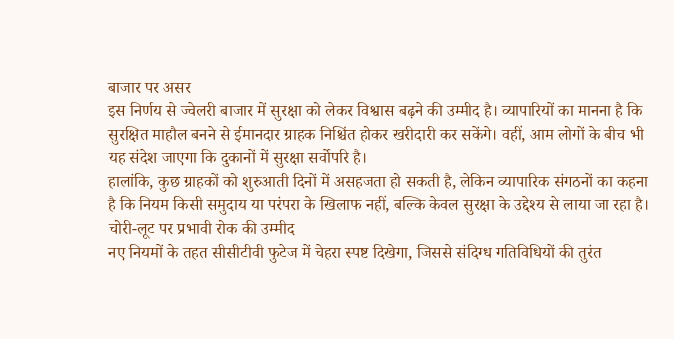बाजार पर असर
इस निर्णय से ज्वेलरी बाजार में सुरक्षा को लेकर विश्वास बढ़ने की उम्मीद है। व्यापारियों का मानना है कि सुरक्षित माहौल बनने से ईमानदार ग्राहक निश्चिंत होकर खरीदारी कर सकेंगे। वहीं, आम लोगों के बीच भी यह संदेश जाएगा कि दुकानों में सुरक्षा सर्वोपरि है।
हालांकि, कुछ ग्राहकों को शुरुआती दिनों में असहजता हो सकती है, लेकिन व्यापारिक संगठनों का कहना है कि नियम किसी समुदाय या परंपरा के खिलाफ नहीं, बल्कि केवल सुरक्षा के उद्देश्य से लाया जा रहा है।
चोरी-लूट पर प्रभावी रोक की उम्मीद
नए नियमों के तहत सीसीटीवी फुटेज में चेहरा स्पष्ट दिखेगा, जिससे संदिग्ध गतिविधियों की तुरंत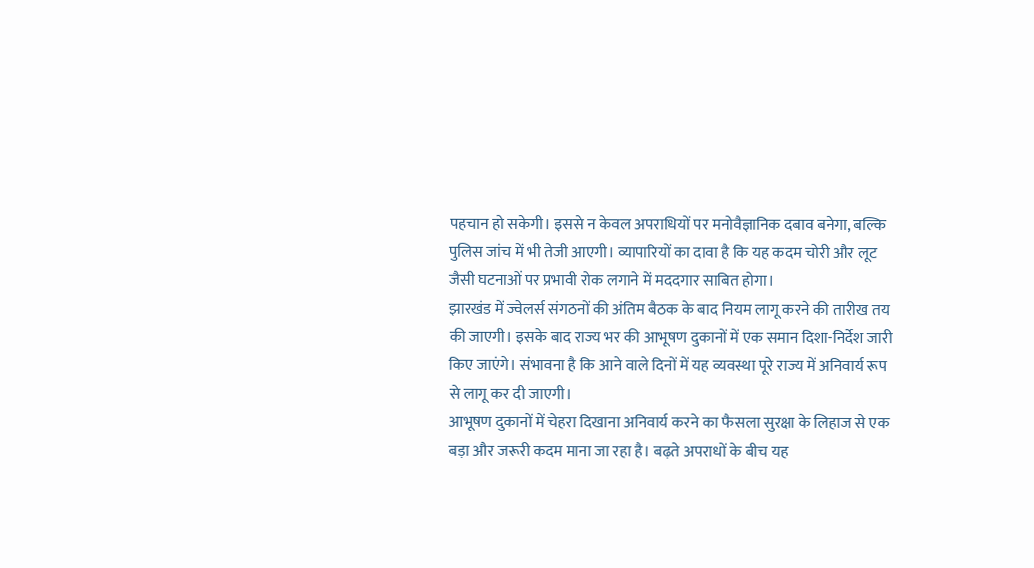पहचान हो सकेगी। इससे न केवल अपराधियों पर मनोवैज्ञानिक दबाव बनेगा, बल्कि पुलिस जांच में भी तेजी आएगी। व्यापारियों का दावा है कि यह कदम चोरी और लूट जैसी घटनाओं पर प्रभावी रोक लगाने में मददगार साबित होगा।
झारखंड में ज्वेलर्स संगठनों की अंतिम बैठक के बाद नियम लागू करने की तारीख तय की जाएगी। इसके बाद राज्य भर की आभूषण दुकानों में एक समान दिशा-निर्देश जारी किए जाएंगे। संभावना है कि आने वाले दिनों में यह व्यवस्था पूरे राज्य में अनिवार्य रूप से लागू कर दी जाएगी।
आभूषण दुकानों में चेहरा दिखाना अनिवार्य करने का फैसला सुरक्षा के लिहाज से एक बड़ा और जरूरी कदम माना जा रहा है। बढ़ते अपराधों के बीच यह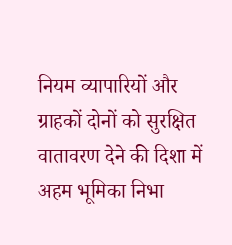नियम व्यापारियों और ग्राहकों दोनों को सुरक्षित वातावरण देने की दिशा में अहम भूमिका निभा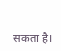सकता है।